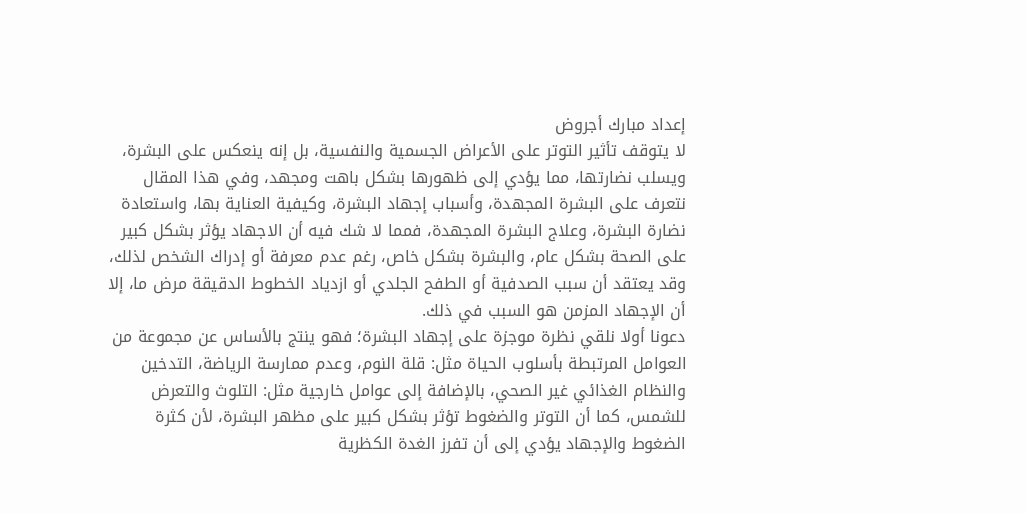إعداد مبارك أجروض
لا يتوقف تأثير التوتر على الأعراض الجسمية والنفسية، بل إنه ينعكس على البشرة، ويسلب نضارتها، مما يؤدي إلى ظهورها بشكل باهت ومجهد، وفي هذا المقال نتعرف على البشرة المجهدة، وأسباب إجهاد البشرة، وكيفية العناية بها، واستعادة نضارة البشرة، وعلاج البشرة المجهدة، فمما لا شك فيه أن الاجهاد يؤثر بشكل كبير على الصحة بشكل عام، والبشرة بشكل خاص، رغم عدم معرفة أو إدراك الشخص لذلك، وقد يعتقد أن سبب الصدفية أو الطفح الجلدي أو ازدياد الخطوط الدقيقة مرض ما، إلا أن الإجهاد المزمن هو السبب في ذلك.
دعونا أولا نلقي نظرة موجزة على إجهاد البشرة؛ فهو ينتج بالأساس عن مجموعة من العوامل المرتبطة بأسلوب الحياة مثل: قلة النوم، وعدم ممارسة الرياضة، التدخين والنظام الغذائي غير الصحي، بالإضافة إلى عوامل خارجية مثل: التلوث والتعرض للشمس، كما أن التوتر والضغوط تؤثر بشكل كبير على مظهر البشرة، لأن كثرة الضغوط والإجهاد يؤدي إلى أن تفرز الغدة الكظرية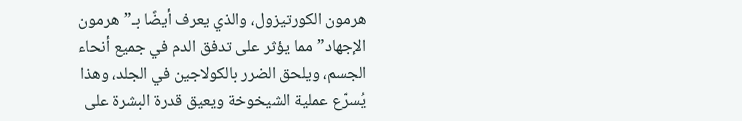هرمون الكورتيزول، والذي يعرف أيضًا بـ”هرمون الإجهاد” مما يؤثر على تدفق الدم في جميع أنحاء الجسم، ويلحق الضرر بالكولاجين في الجلد، وهذا يُسرّع عملية الشيخوخة ويعيق قدرة البشرة على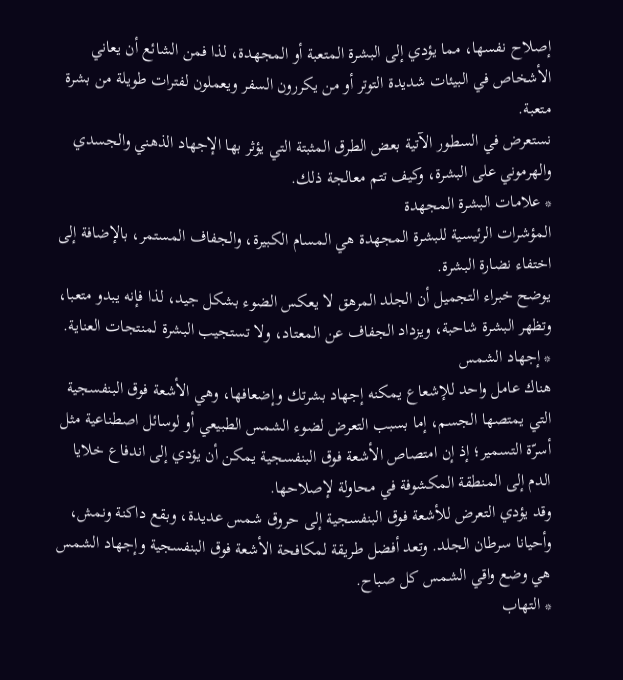إصلاح نفسها، مما يؤدي إلى البشرة المتعبة أو المجهدة، لذا فمن الشائع أن يعاني الأشخاص في البيئات شديدة التوتر أو من يكررون السفر ويعملون لفترات طويلة من بشرة متعبة.
نستعرض في السطور الآتية بعض الطرق المثبتة التي يؤثر بها الإجهاد الذهني والجسدي والهرموني على البشرة، وكيف تتم معالجة ذلك.
* علامات البشرة المجهدة
المؤشرات الرئيسية للبشرة المجهدة هي المسام الكبيرة، والجفاف المستمر، بالإضافة إلى اختفاء نضارة البشرة.
يوضح خبراء التجميل أن الجلد المرهق لا يعكس الضوء بشكل جيد، لذا فإنه يبدو متعبا، وتظهر البشرة شاحبة، ويزداد الجفاف عن المعتاد، ولا تستجيب البشرة لمنتجات العناية.
* إجهاد الشمس
هناك عامل واحد للإشعاع يمكنه إجهاد بشرتك وإضعافها، وهي الأشعة فوق البنفسجية التي يمتصها الجسم، إما بسبب التعرض لضوء الشمس الطبيعي أو لوسائل اصطناعية مثل أسرّة التسمير؛ إذ إن امتصاص الأشعة فوق البنفسجية يمكن أن يؤدي إلى اندفاع خلايا الدم إلى المنطقة المكشوفة في محاولة لإصلاحها.
وقد يؤدي التعرض للأشعة فوق البنفسجية إلى حروق شمس عديدة، وبقع داكنة ونمش، وأحيانا سرطان الجلد. وتعد أفضل طريقة لمكافحة الأشعة فوق البنفسجية وإجهاد الشمس هي وضع واقي الشمس كل صباح.
* التهاب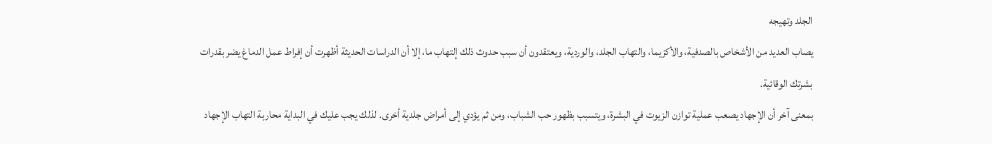الجلد وتهيجه
يصاب العديد من الأشخاص بالصدفية، والأكزيما، والتهاب الجلد، والوردية، ويعتقدون أن سبب حدوث ذلك إلتهاب ما، إلا أن الدراسات الحديثة أظهرت أن إفراط عمل الدماغ يضر بقدرات بشرتك الوقائية.
بمعنى آخر أن الإجهاد يصعب عملية توازن الزيوت في البشرة، ويتسبب بظهور حب الشباب، ومن ثم يؤدي إلى أمراض جلدية أخرى. لذلك يجب عليك في البداية محاربة التهاب الإجهاد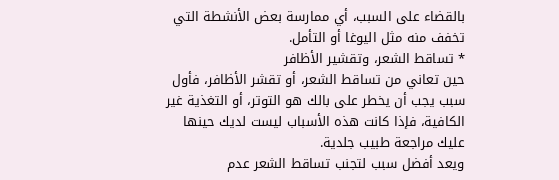بالقضاء على السبب، أي ممارسة بعض الأنشطة التي تخفف منه مثل اليوغا أو التأمل.
* تساقط الشعر، وتقشير الأظافر
حين تعاني من تساقط الشعر، أو تقشر الأظافر، فأول سبب يجب أن يخطر على بالك هو التوتر، أو التغذية غير الكافية، فإذا كانت هذه الأسباب ليست لديك حينها عليك مراجعة طبيب جلدية.
ويعد أفضل سبب لتجنب تساقط الشعر عدم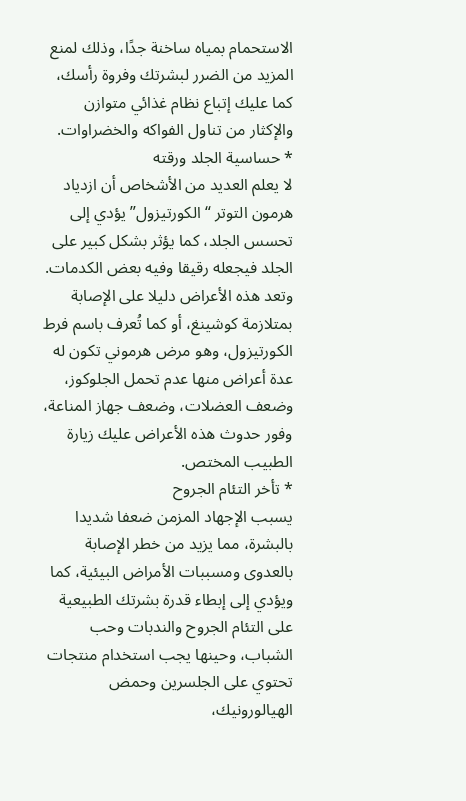الاستحمام بمياه ساخنة جدًا، وذلك لمنع المزيد من الضرر لبشرتك وفروة رأسك، كما عليك إتباع نظام غذائي متوازن والإكثار من تناول الفواكه والخضراوات.
* حساسية الجلد ورقته
لا يعلم العديد من الأشخاص أن ازدياد هرمون التوتر “الكورتيزول” يؤدي إلى تحسس الجلد، كما يؤثر بشكل كبير على الجلد فيجعله رقيقا وفيه بعض الكدمات.
وتعد هذه الأعراض دليلا على الإصابة بمتلازمة كوشينغ، أو كما تُعرف باسم فرط الكورتيزول، وهو مرض هرموني تكون له عدة أعراض منها عدم تحمل الجلوكوز، وضعف العضلات، وضعف جهاز المناعة، وفور حدوث هذه الأعراض عليك زيارة الطبيب المختص.
* تأخر التئام الجروح
يسبب الإجهاد المزمن ضعفا شديدا بالبشرة، مما يزيد من خطر الإصابة بالعدوى ومسببات الأمراض البيئية، كما ويؤدي إلى إبطاء قدرة بشرتك الطبيعية على التئام الجروح والندبات وحب الشباب، وحينها يجب استخدام منتجات تحتوي على الجلسرين وحمض الهيالورونيك،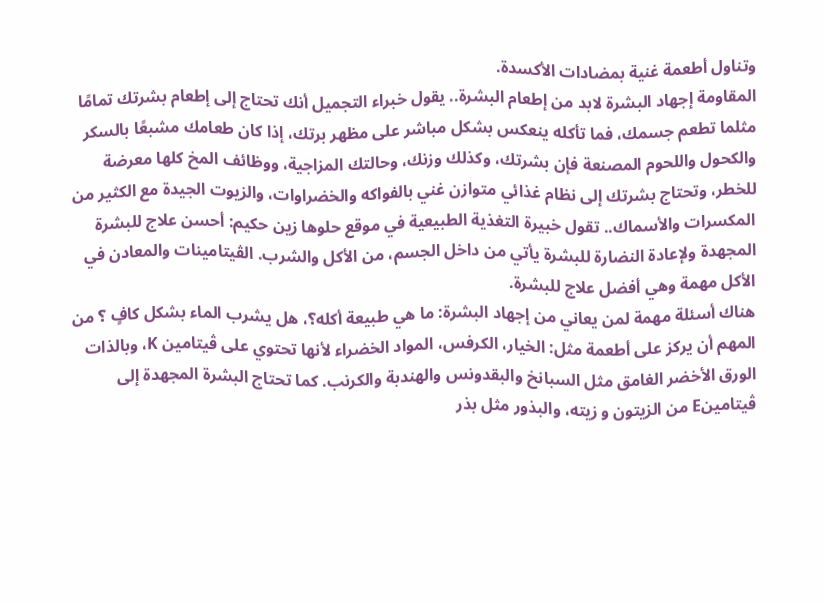وتناول أطعمة غنية بمضادات الأكسدة.
المقاومة إجهاد البشرة لابد من إطعام البشرة.. يقول خبراء التجميل أنك تحتاج إلى إطعام بشرتك تمامًا مثلما تطعم جسمك، فما تأكله ينعكس بشكل مباشر على مظهر برتك، إذا كان طعامك مشبعًا بالسكر والكحول واللحوم المصنعة فإن بشرتك، وكذلك وزنك، وحالتك المزاجية، ووظائف المخ كلها معرضة للخطر، وتحتاج بشرتك إلى نظام غذائي متوازن غني بالفواكه والخضراوات، والزيوت الجيدة مع الكثير من المكسرات والأسماك.. تقول خبيرة التغذية الطبيعية في موقع حلوها زين حكيم: أحسن علاج للبشرة المجهدة ولإعادة النضارة للبشرة يأتي من داخل الجسم، من الأكل والشرب. الڤيتامينات والمعادن في الأكل مهمة وهي أفضل علاج للبشرة.
هناك أسئلة مهمة لمن يعاني من إجهاد البشرة: ما هي طبيعة أكله؟، هل يشرب الماء بشكل كافٍ ؟ من المهم أن يركز على أطعمة مثل: الخيار، الكرفس، المواد الخضراء لأنها تحتوي على ڤيتامين K، وبالذات الورق الأخضر الغامق مثل السبانخ والبقدونس والهندبة والكرنب. كما تحتاج البشرة المجهدة إلى ڤيتامينE من الزيتون و زيته، والبذور مثل بذر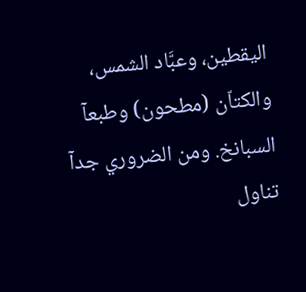اليقطين، وعبَّاد الشمس، والكتاّن (مطحون) وطبعآ السبانخ. ومن الضروري جدآ تناول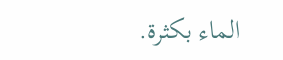الماء بكثرة.